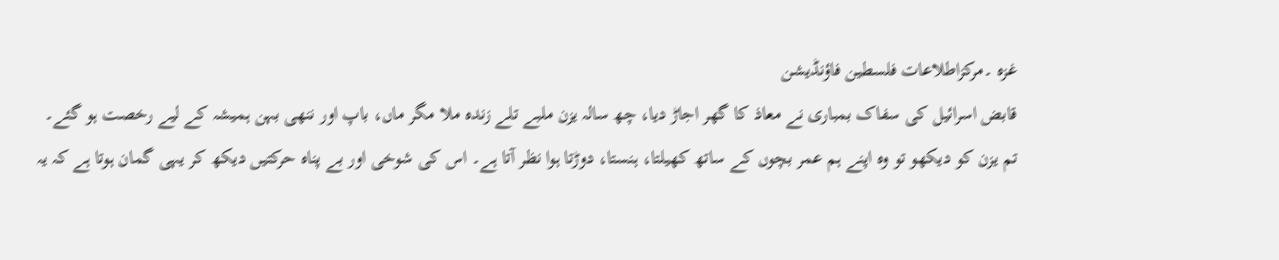غزہ ۔مرکزاطلاعات فلسطین فاؤنڈیشن
قابض اسرائیل کی سفاک بمباری نے معاذ کا گھر اجاڑ دیا، چھ سالہ یزن ملبے تلے زندہ ملا مگر ماں، باپ اور ننھی بہن ہمیشہ کے لیے رخصت ہو گئے۔
تم یزن کو دیکھو تو وہ اپنے ہم عمر بچوں کے ساتھ کھیلتا، ہنستا، دوڑتا ہوا نظر آتا ہے۔ اس کی شوخی اور بے پناہ حرکتیں دیکھ کر یہی گمان ہوتا ہے کہ یہ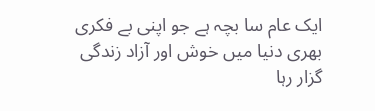ایک عام سا بچہ ہے جو اپنی بے فکری بھری دنیا میں خوش اور آزاد زندگی گزار رہا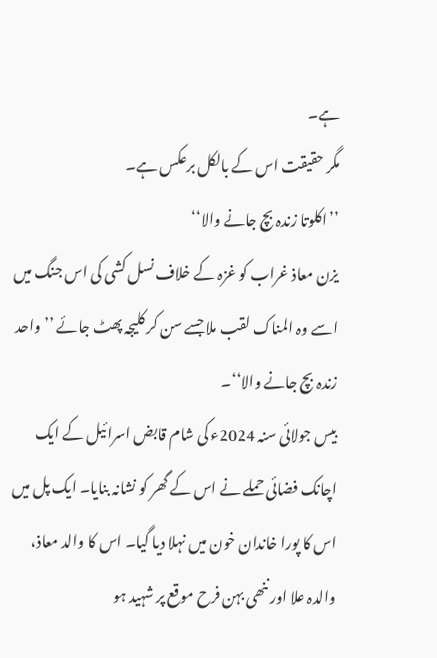ہے۔
مگر حقیقت اس کے بالکل برعکس ہے۔
’’اکلوتا زندہ بچ جانے والا‘‘
یزن معاذ غراب کو غزہ کے خلاف نسل کشی کی اس جنگ میں اسے وہ المناک لقب ملا جسے سن کر کلیجہ پھٹ جائے ’’واحد زندہ بچ جانے والا‘‘۔
بیس جولائی سنہ 2024ء کی شام قابض اسرائیل کے ایک اچانک فضائی حملے نے اس کے گھر کو نشانہ بنایا۔ ایک پل میں اس کا پورا خاندان خون میں نہلا دیا گیا۔ اس کا والد معاذ، والدہ علا اور ننھی بہن فرح موقع پر شہید ہو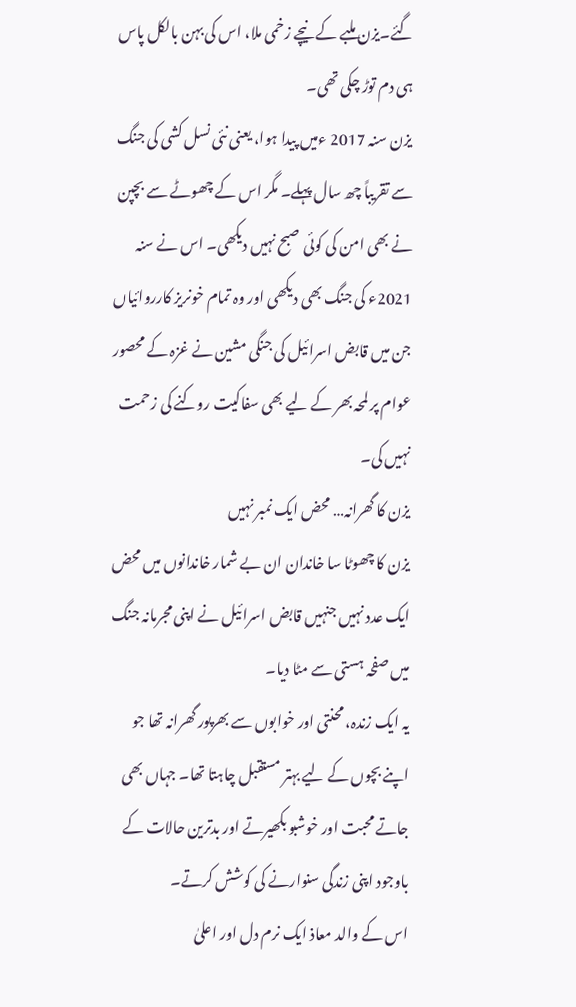گئے۔یزن ملبے کے نیچے زخمی ملا، اس کی بہن بالکل پاس ہی دم توڑ چکی تھی۔
یزن سنہ 2017 ءمیں پیدا ہوا، یعنی نئی نسل کشی کی جنگ سے تقریباً چھ سال پہلے۔ مگر اس کے چھوٹے سے بچپن نے بھی امن کی کوئی صبح نہیں دیکھی۔ اس نے سنہ 2021ء کی جنگ بھی دیکھی اور وہ تمام خونریز کارروائیاں جن میں قابض اسرائیل کی جنگی مشین نے غزہ کے محصور عوام پر لمحہ بھر کے لیے بھی سفاکیت روکنے کی زحمت نہیں کی۔
یزن کا گھرانہ… محض ایک نمبر نہیں
یزن کا چھوٹا سا خاندان ان بے شمار خاندانوں میں محض ایک عدد نہیں جنہیں قابض اسرائیل نے اپنی مجرمانہ جنگ میں صفحہ ہستی سے مٹا دیا۔
یہ ایک زندہ، محنتی اور خوابوں سے بھرپور گھرانہ تھا جو اپنے بچوں کے لیے بہتر مستقبل چاہتا تھا۔ جہاں بھی جاتے محبت اور خوشبو بکھیرتے اور بدترین حالات کے باوجود اپنی زندگی سنوارنے کی کوشش کرتے۔
اس کے والد معاذ ایک نرم دل اور اعلیٰ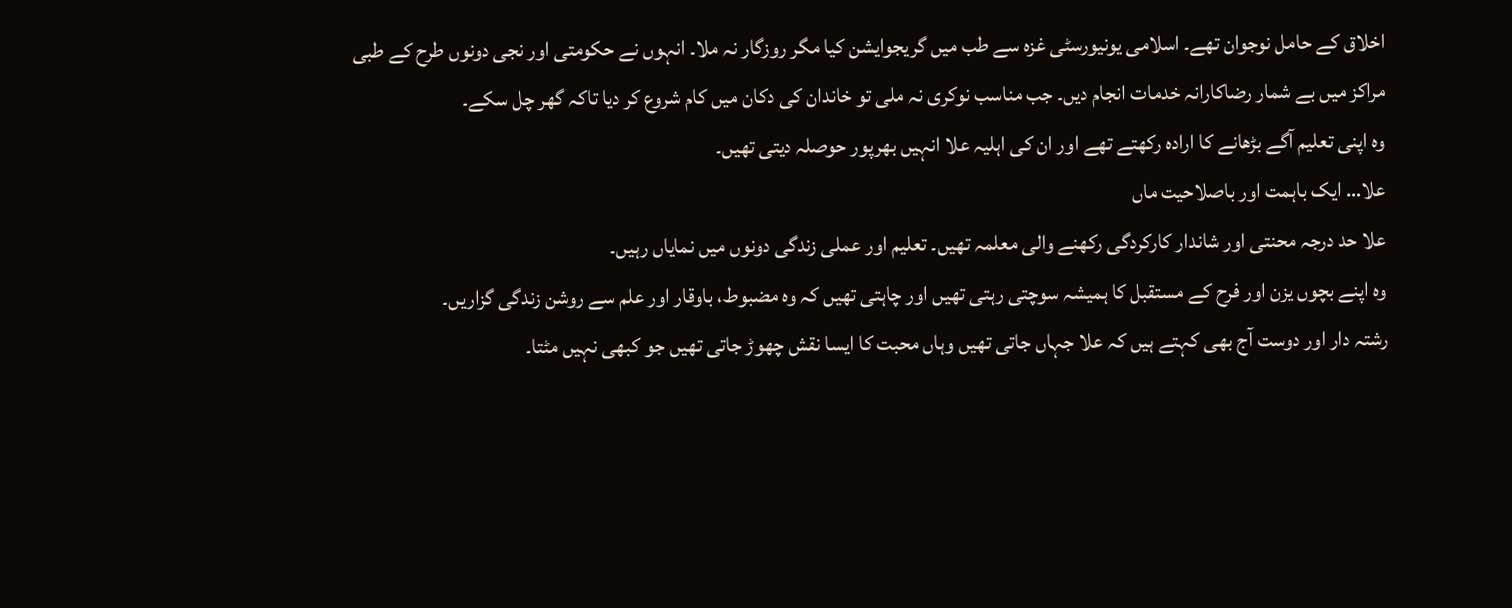اخلاق کے حامل نوجوان تھے۔ اسلامی یونیورسٹی غزہ سے طب میں گریجوایشن کیا مگر روزگار نہ ملا۔ انہوں نے حکومتی اور نجی دونوں طرح کے طبی مراکز میں بے شمار رضاکارانہ خدمات انجام دیں۔ جب مناسب نوکری نہ ملی تو خاندان کی دکان میں کام شروع کر دیا تاکہ گھر چل سکے۔
وہ اپنی تعلیم آگے بڑھانے کا ارادہ رکھتے تھے اور ان کی اہلیہ علا انہیں بھرپور حوصلہ دیتی تھیں۔
علا… ایک باہمت اور باصلاحیت ماں
علا حد درجہ محنتی اور شاندار کارکردگی رکھنے والی معلمہ تھیں۔ تعلیم اور عملی زندگی دونوں میں نمایاں رہیں۔
وہ اپنے بچوں یزن اور فرح کے مستقبل کا ہمیشہ سوچتی رہتی تھیں اور چاہتی تھیں کہ وہ مضبوط، باوقار اور علم سے روشن زندگی گزاریں۔
رشتہ دار اور دوست آج بھی کہتے ہیں کہ علا جہاں جاتی تھیں وہاں محبت کا ایسا نقش چھوڑ جاتی تھیں جو کبھی نہیں مٹتا۔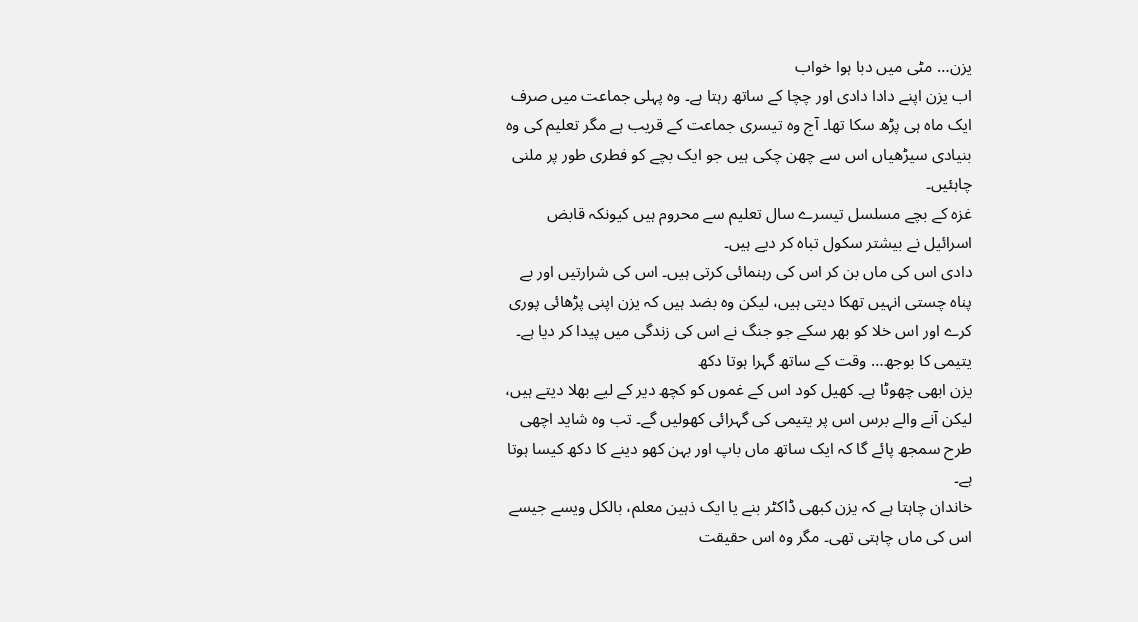یزن… مٹی میں دبا ہوا خواب
اب یزن اپنے دادا دادی اور چچا کے ساتھ رہتا ہے۔ وہ پہلی جماعت میں صرف ایک ماہ ہی پڑھ سکا تھا۔ آج وہ تیسری جماعت کے قریب ہے مگر تعلیم کی وہ بنیادی سیڑھیاں اس سے چھن چکی ہیں جو ایک بچے کو فطری طور پر ملنی چاہئیں۔
غزہ کے بچے مسلسل تیسرے سال تعلیم سے محروم ہیں کیونکہ قابض اسرائیل نے بیشتر سکول تباہ کر دیے ہیں۔
دادی اس کی ماں بن کر اس کی رہنمائی کرتی ہیں۔ اس کی شرارتیں اور بے پناہ چستی انہیں تھکا دیتی ہیں، لیکن وہ بضد ہیں کہ یزن اپنی پڑھائی پوری کرے اور اس خلا کو بھر سکے جو جنگ نے اس کی زندگی میں پیدا کر دیا ہے۔
یتیمی کا بوجھ… وقت کے ساتھ گہرا ہوتا دکھ
یزن ابھی چھوٹا ہے۔ کھیل کود اس کے غموں کو کچھ دیر کے لیے بھلا دیتے ہیں، لیکن آنے والے برس اس پر یتیمی کی گہرائی کھولیں گے۔ تب وہ شاید اچھی طرح سمجھ پائے گا کہ ایک ساتھ ماں باپ اور بہن کھو دینے کا دکھ کیسا ہوتا ہے۔
خاندان چاہتا ہے کہ یزن کبھی ڈاکٹر بنے یا ایک ذہین معلم، بالکل ویسے جیسے اس کی ماں چاہتی تھی۔ مگر وہ اس حقیقت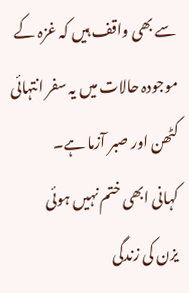سے بھی واقف ہیں کہ غزہ کے موجودہ حالات میں یہ سفر انتہائی کٹھن اور صبر آزما ہے۔
کہانی ابھی ختم نہیں ہوئی
یزن کی زندگی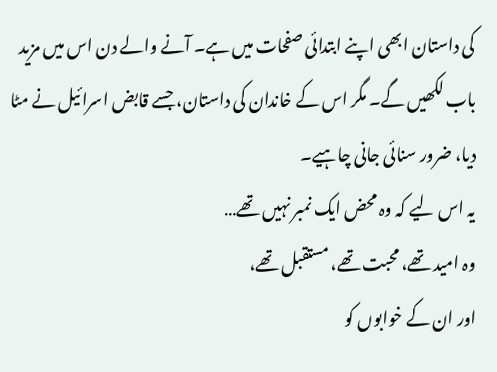کی داستان ابھی اپنے ابتدائی صفحات میں ہے۔ آنے والے دن اس میں مزید باب لکھیں گے۔ مگر اس کے خاندان کی داستان، جسے قابض اسرائیل نے مٹا دیا، ضرور سنائی جانی چاہیے۔
یہ اس لیے کہ وہ محض ایک نمبر نہیں تھے…
وہ امید تھے، محبت تھے، مستقبل تھے،
اور ان کے خوابوں کو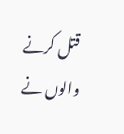قتل کرنے والوں نے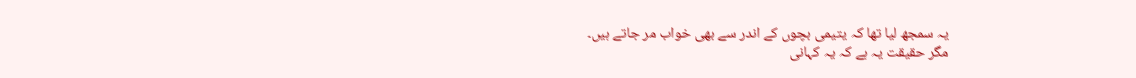یہ سمجھ لیا تھا کہ یتیمی بچوں کے اندر سے بھی خواب مر جاتے ہیں۔
مگر حقیقت یہ ہے کہ یہ کہانی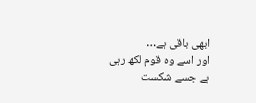ابھی باقی ہے…
اور اسے وہ قوم لکھ رہی ہے جسے شکست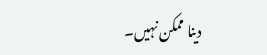دینا ممکن نہیں۔